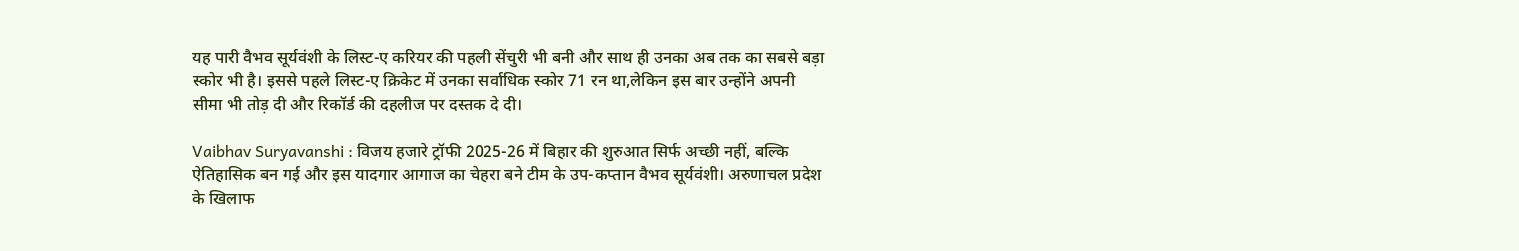यह पारी वैभव सूर्यवंशी के लिस्ट-ए करियर की पहली सेंचुरी भी बनी और साथ ही उनका अब तक का सबसे बड़ा स्कोर भी है। इससे पहले लिस्ट-ए क्रिकेट में उनका सर्वाधिक स्कोर 71 रन था,लेकिन इस बार उन्होंने अपनी सीमा भी तोड़ दी और रिकॉर्ड की दहलीज पर दस्तक दे दी।

Vaibhav Suryavanshi : विजय हजारे ट्रॉफी 2025-26 में बिहार की शुरुआत सिर्फ अच्छी नहीं, बल्कि ऐतिहासिक बन गई और इस यादगार आगाज का चेहरा बने टीम के उप-कप्तान वैभव सूर्यवंशी। अरुणाचल प्रदेश के खिलाफ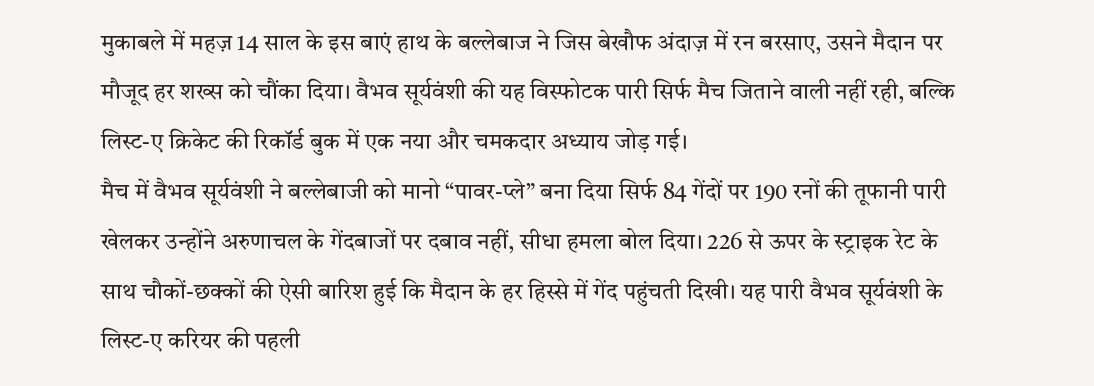मुकाबले में महज़ 14 साल के इस बाएं हाथ के बल्लेबाज ने जिस बेखौफ अंदाज़ में रन बरसाए, उसने मैदान पर मौजूद हर शख्स को चौंका दिया। वैभव सूर्यवंशी की यह विस्फोटक पारी सिर्फ मैच जिताने वाली नहीं रही, बल्कि लिस्ट-ए क्रिकेट की रिकॉर्ड बुक में एक नया और चमकदार अध्याय जोड़ गई।
मैच में वैभव सूर्यवंशी ने बल्लेबाजी को मानो “पावर-प्ले” बना दिया सिर्फ 84 गेंदों पर 190 रनों की तूफानी पारी खेलकर उन्होंने अरुणाचल के गेंदबाजों पर दबाव नहीं, सीधा हमला बोल दिया। 226 से ऊपर के स्ट्राइक रेट के साथ चौकों-छक्कों की ऐसी बारिश हुई कि मैदान के हर हिस्से में गेंद पहुंचती दिखी। यह पारी वैभव सूर्यवंशी के लिस्ट-ए करियर की पहली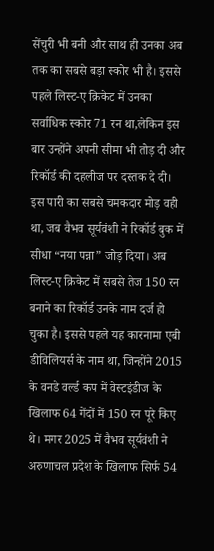सेंचुरी भी बनी और साथ ही उनका अब तक का सबसे बड़ा स्कोर भी है। इससे पहले लिस्ट-ए क्रिकेट में उनका सर्वाधिक स्कोर 71 रन था,लेकिन इस बार उन्होंने अपनी सीमा भी तोड़ दी और रिकॉर्ड की दहलीज पर दस्तक दे दी।
इस पारी का सबसे चमकदार मोड़ वही था, जब वैभव सूर्यवंशी ने रिकॉर्ड बुक में सीधा “नया पन्ना” जोड़ दिया। अब लिस्ट-ए क्रिकेट में सबसे तेज 150 रन बनाने का रिकॉर्ड उनके नाम दर्ज हो चुका है। इससे पहले यह कारनामा एबी डीविलियर्स के नाम था, जिन्होंने 2015 के वनडे वर्ल्ड कप में वेस्टइंडीज के खिलाफ 64 गेंदों में 150 रन पूरे किए थे। मगर 2025 में वैभव सूर्यवंशी ने अरुणाचल प्रदेश के खिलाफ सिर्फ 54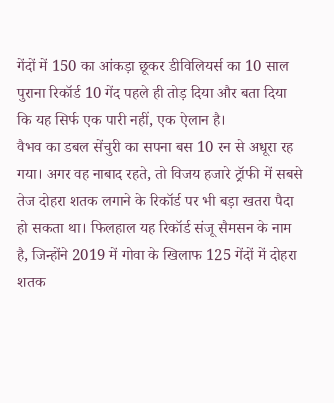गेंदों में 150 का आंकड़ा छूकर डीविलियर्स का 10 साल पुराना रिकॉर्ड 10 गेंद पहले ही तोड़ दिया और बता दिया कि यह सिर्फ एक पारी नहीं, एक ऐलान है।
वैभव का डबल सेंचुरी का सपना बस 10 रन से अधूरा रह गया। अगर वह नाबाद रहते, तो विजय हजारे ट्रॉफी में सबसे तेज दोहरा शतक लगाने के रिकॉर्ड पर भी बड़ा खतरा पैदा हो सकता था। फिलहाल यह रिकॉर्ड संजू सैमसन के नाम है, जिन्होंने 2019 में गोवा के खिलाफ 125 गेंदों में दोहरा शतक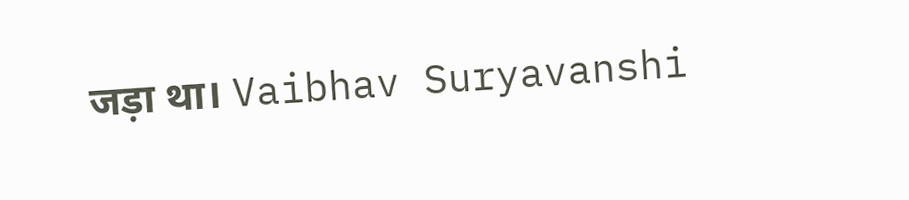जड़ा था। Vaibhav Suryavanshi